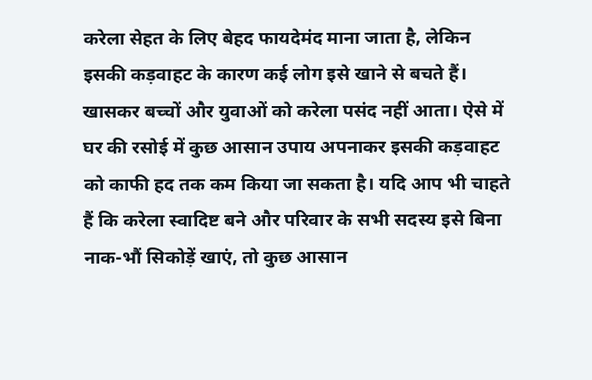करेला सेहत के लिए बेहद फायदेमंद माना जाता है, लेकिन इसकी कड़वाहट के कारण कई लोग इसे खाने से बचते हैं। खासकर बच्चों और युवाओं को करेला पसंद नहीं आता। ऐसे में घर की रसोई में कुछ आसान उपाय अपनाकर इसकी कड़वाहट को काफी हद तक कम किया जा सकता है। यदि आप भी चाहते हैं कि करेला स्वादिष्ट बने और परिवार के सभी सदस्य इसे बिना नाक-भौं सिकोड़ें खाएं, तो कुछ आसान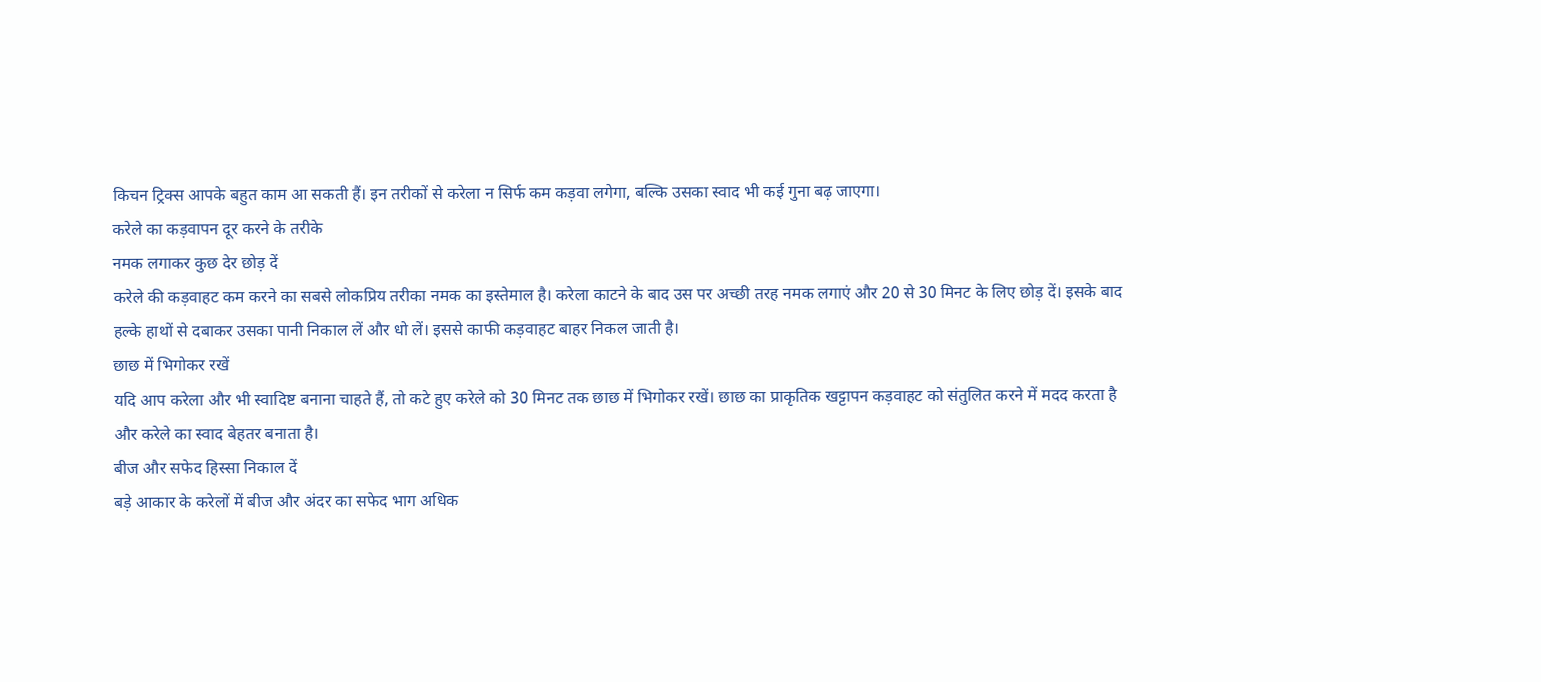किचन ट्रिक्स आपके बहुत काम आ सकती हैं। इन तरीकों से करेला न सिर्फ कम कड़वा लगेगा, बल्कि उसका स्वाद भी कई गुना बढ़ जाएगा।
करेले का कड़वापन दूर करने के तरीके
नमक लगाकर कुछ देर छोड़ दें
करेले की कड़वाहट कम करने का सबसे लोकप्रिय तरीका नमक का इस्तेमाल है। करेला काटने के बाद उस पर अच्छी तरह नमक लगाएं और 20 से 30 मिनट के लिए छोड़ दें। इसके बाद हल्के हाथों से दबाकर उसका पानी निकाल लें और धो लें। इससे काफी कड़वाहट बाहर निकल जाती है।
छाछ में भिगोकर रखें
यदि आप करेला और भी स्वादिष्ट बनाना चाहते हैं, तो कटे हुए करेले को 30 मिनट तक छाछ में भिगोकर रखें। छाछ का प्राकृतिक खट्टापन कड़वाहट को संतुलित करने में मदद करता है और करेले का स्वाद बेहतर बनाता है।
बीज और सफेद हिस्सा निकाल दें
बड़े आकार के करेलों में बीज और अंदर का सफेद भाग अधिक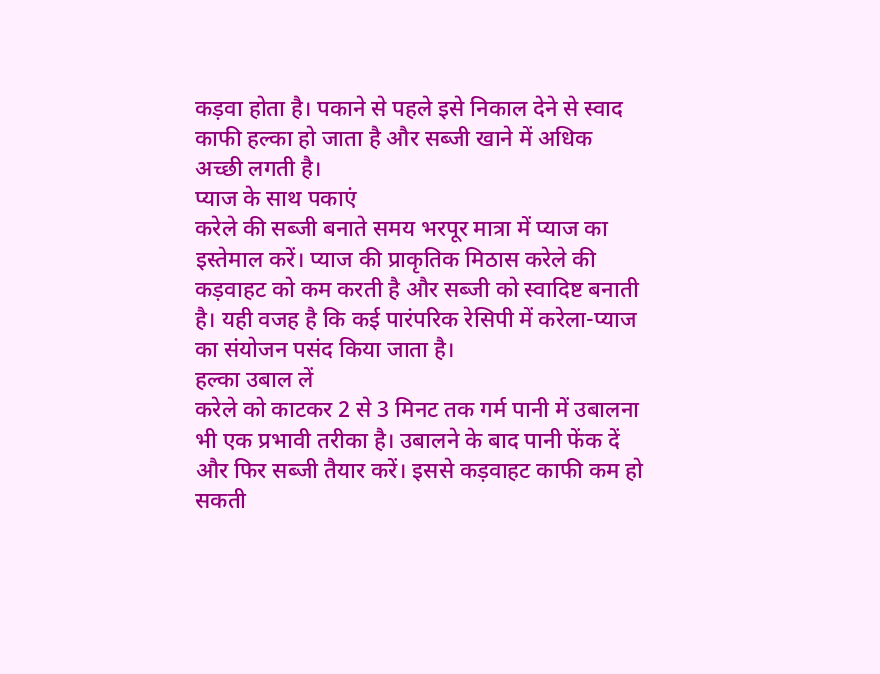कड़वा होता है। पकाने से पहले इसे निकाल देने से स्वाद काफी हल्का हो जाता है और सब्जी खाने में अधिक अच्छी लगती है।
प्याज के साथ पकाएं
करेले की सब्जी बनाते समय भरपूर मात्रा में प्याज का इस्तेमाल करें। प्याज की प्राकृतिक मिठास करेले की कड़वाहट को कम करती है और सब्जी को स्वादिष्ट बनाती है। यही वजह है कि कई पारंपरिक रेसिपी में करेला-प्याज का संयोजन पसंद किया जाता है।
हल्का उबाल लें
करेले को काटकर 2 से 3 मिनट तक गर्म पानी में उबालना भी एक प्रभावी तरीका है। उबालने के बाद पानी फेंक दें और फिर सब्जी तैयार करें। इससे कड़वाहट काफी कम हो सकती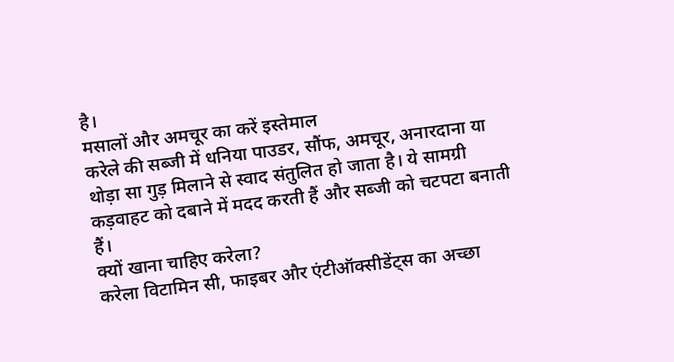है।
मसालों और अमचूर का करें इस्तेमाल
करेले की सब्जी में धनिया पाउडर, सौंफ, अमचूर, अनारदाना या थोड़ा सा गुड़ मिलाने से स्वाद संतुलित हो जाता है। ये सामग्री कड़वाहट को दबाने में मदद करती हैं और सब्जी को चटपटा बनाती हैं।
क्यों खाना चाहिए करेला?
करेला विटामिन सी, फाइबर और एंटीऑक्सीडेंट्स का अच्छा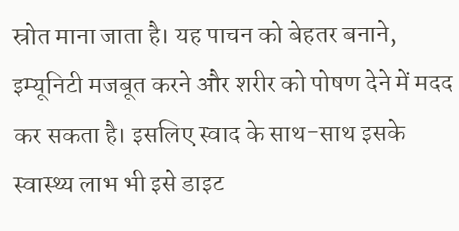स्रोत माना जाता है। यह पाचन को बेहतर बनाने, इम्यूनिटी मजबूत करने और शरीर को पोषण देने में मदद कर सकता है। इसलिए स्वाद के साथ-साथ इसके स्वास्थ्य लाभ भी इसे डाइट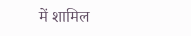में शामिल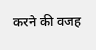करने की वजह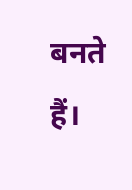बनते हैं।